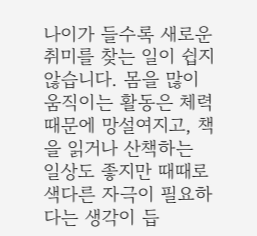나이가 들수록 새로운 취미를 찾는 일이 쉽지 않습니다. 몸을 많이 움직이는 활동은 체력 때문에 망설여지고, 책을 읽거나 산책하는 일상도 좋지만 때때로 색다른 자극이 필요하다는 생각이 듭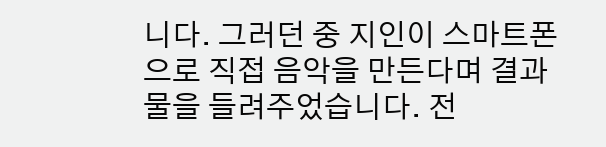니다. 그러던 중 지인이 스마트폰으로 직접 음악을 만든다며 결과물을 들려주었습니다. 전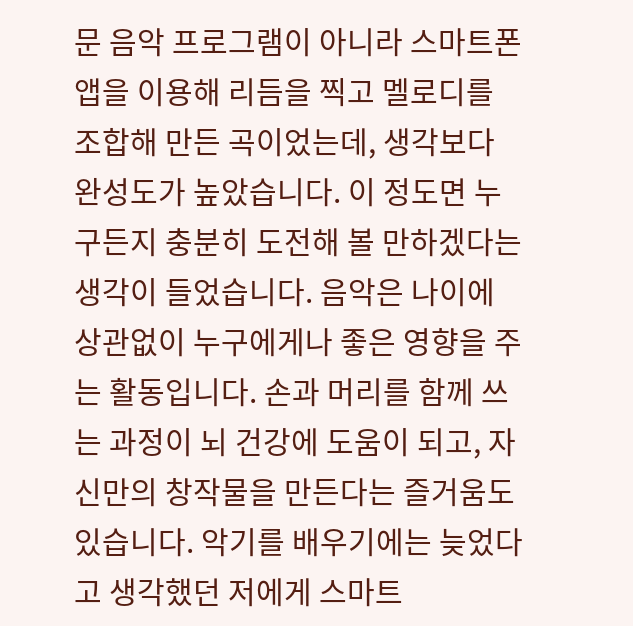문 음악 프로그램이 아니라 스마트폰 앱을 이용해 리듬을 찍고 멜로디를 조합해 만든 곡이었는데, 생각보다 완성도가 높았습니다. 이 정도면 누구든지 충분히 도전해 볼 만하겠다는 생각이 들었습니다. 음악은 나이에 상관없이 누구에게나 좋은 영향을 주는 활동입니다. 손과 머리를 함께 쓰는 과정이 뇌 건강에 도움이 되고, 자신만의 창작물을 만든다는 즐거움도 있습니다. 악기를 배우기에는 늦었다고 생각했던 저에게 스마트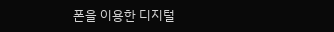폰을 이용한 디지털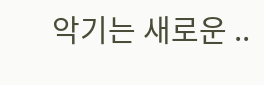악기는 새로운 ..